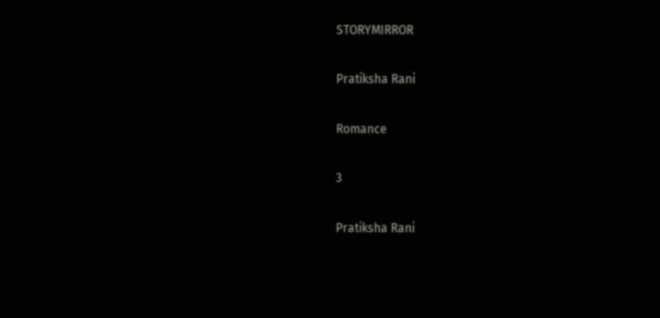STORYMIRROR

Pratiksha Rani

Romance

3

Pratiksha Rani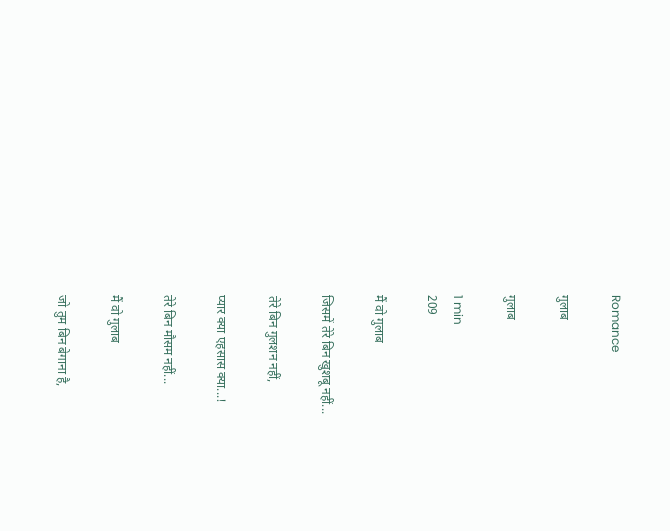Romance

गुलाब

गुलाब

1 min
209

मैं वो गुलाब

जिसमें तेरे बिन खुशबू नहीं...

तेरे बिन गुलशन नहीं,

प्यार क्या एहसास क्या...!

तेरे बिन मौसम नहीं...

मैं वो गुलाब

जो तुम बिन बेगाना है,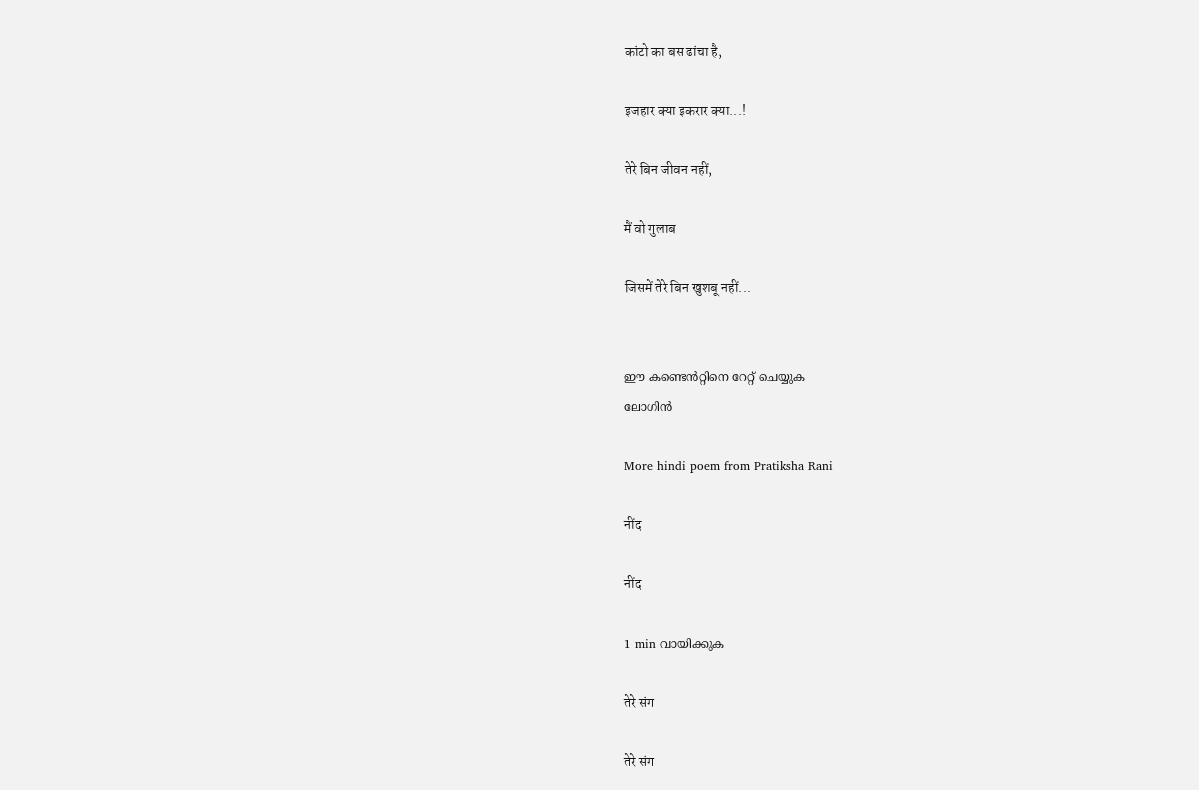कांटो का बस ढांचा है,

इजहार क्या इकरार क्या...!

तेरे बिन जीवन नहीं,

मैं वो गुलाब

जिसमें तेरे बिन खुशबू नहीं...


ഈ കണ്ടെൻറ്റിനെ റേറ്റ് ചെയ്യുക
ലോഗിൻ

More hindi poem from Pratiksha Rani

नींद

नींद

1 min വായിക്കുക

तेरे संग

तेरे संग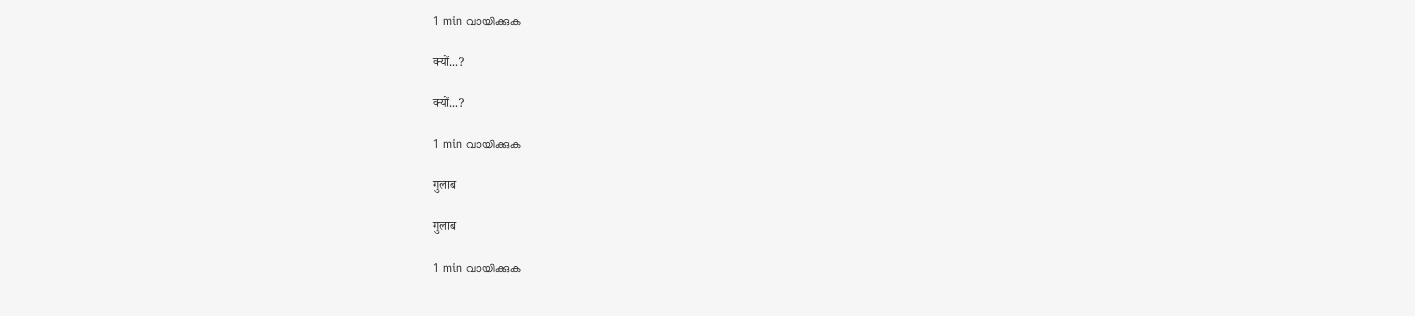1 min വായിക്കുക

क्यों...?

क्यों...?

1 min വായിക്കുക

गुलाब

गुलाब

1 min വായിക്കുക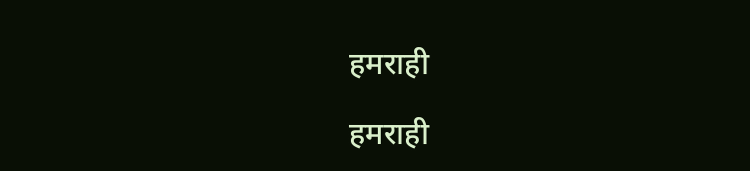हमराही

हमराही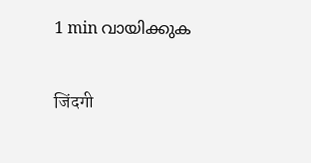1 min വായിക്കുക

जिंदगी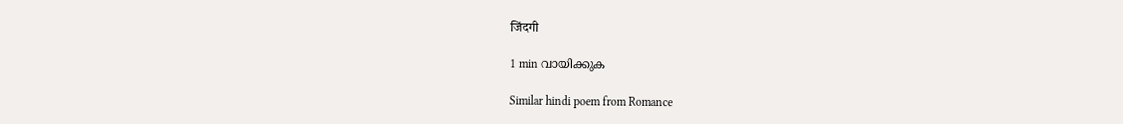जिंदगी

1 min വായിക്കുക

Similar hindi poem from Romance